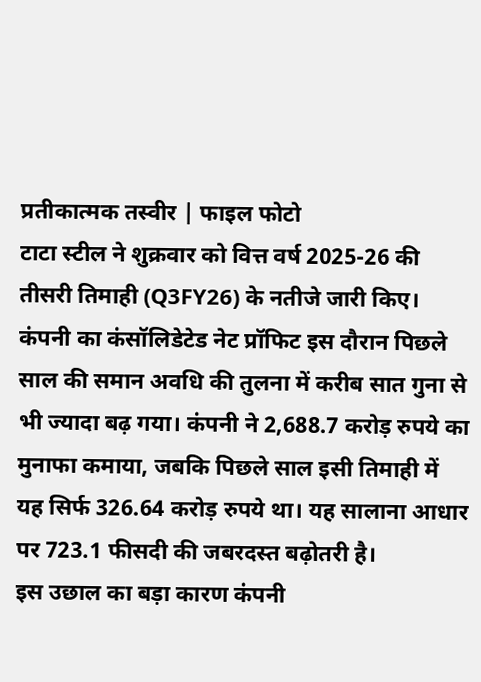प्रतीकात्मक तस्वीर | फाइल फोटो
टाटा स्टील ने शुक्रवार को वित्त वर्ष 2025-26 की तीसरी तिमाही (Q3FY26) के नतीजे जारी किए। कंपनी का कंसॉलिडेटेड नेट प्रॉफिट इस दौरान पिछले साल की समान अवधि की तुलना में करीब सात गुना से भी ज्यादा बढ़ गया। कंपनी ने 2,688.7 करोड़ रुपये का मुनाफा कमाया, जबकि पिछले साल इसी तिमाही में यह सिर्फ 326.64 करोड़ रुपये था। यह सालाना आधार पर 723.1 फीसदी की जबरदस्त बढ़ोतरी है।
इस उछाल का बड़ा कारण कंपनी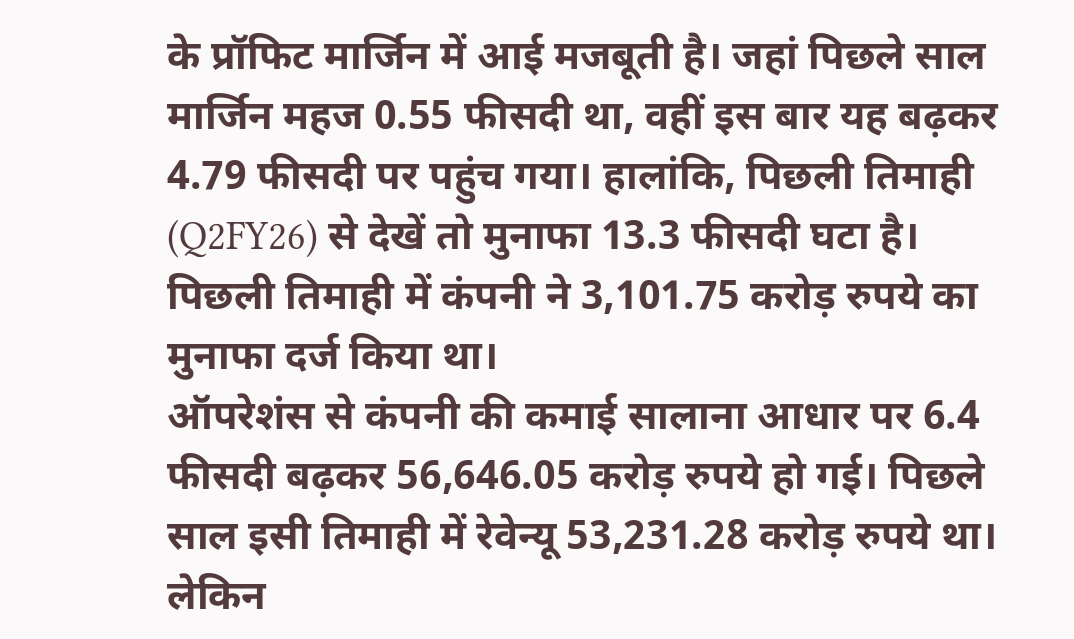के प्रॉफिट मार्जिन में आई मजबूती है। जहां पिछले साल मार्जिन महज 0.55 फीसदी था, वहीं इस बार यह बढ़कर 4.79 फीसदी पर पहुंच गया। हालांकि, पिछली तिमाही (Q2FY26) से देखें तो मुनाफा 13.3 फीसदी घटा है। पिछली तिमाही में कंपनी ने 3,101.75 करोड़ रुपये का मुनाफा दर्ज किया था।
ऑपरेशंस से कंपनी की कमाई सालाना आधार पर 6.4 फीसदी बढ़कर 56,646.05 करोड़ रुपये हो गई। पिछले साल इसी तिमाही में रेवेन्यू 53,231.28 करोड़ रुपये था। लेकिन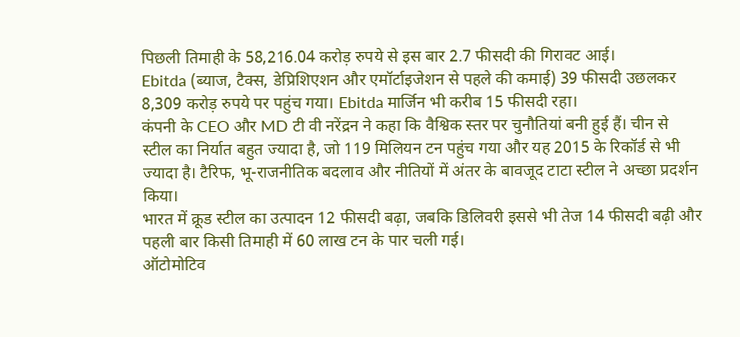पिछली तिमाही के 58,216.04 करोड़ रुपये से इस बार 2.7 फीसदी की गिरावट आई।
Ebitda (ब्याज, टैक्स, डेप्रिशिएशन और एमॉर्टाइजेशन से पहले की कमाई) 39 फीसदी उछलकर 8,309 करोड़ रुपये पर पहुंच गया। Ebitda मार्जिन भी करीब 15 फीसदी रहा।
कंपनी के CEO और MD टी वी नरेंद्रन ने कहा कि वैश्विक स्तर पर चुनौतियां बनी हुई हैं। चीन से स्टील का निर्यात बहुत ज्यादा है, जो 119 मिलियन टन पहुंच गया और यह 2015 के रिकॉर्ड से भी ज्यादा है। टैरिफ, भू-राजनीतिक बदलाव और नीतियों में अंतर के बावजूद टाटा स्टील ने अच्छा प्रदर्शन किया।
भारत में क्रूड स्टील का उत्पादन 12 फीसदी बढ़ा, जबकि डिलिवरी इससे भी तेज 14 फीसदी बढ़ी और पहली बार किसी तिमाही में 60 लाख टन के पार चली गई।
ऑटोमोटिव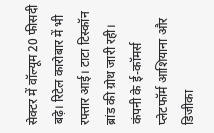सेक्टर में वॉल्यूम 20 फीसदी बढ़े। रिटेल कारोबार में भी रफ्तार आई। टाटा टिस्कॉन ब्रांड की ग्रोथ जारी रही। कंपनी के ई-कॉमर्स प्लेटफॉर्म आशियाना और डिजीका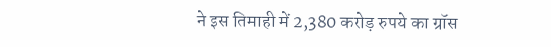ने इस तिमाही में 2,380 करोड़ रुपये का ग्रॉस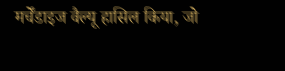मर्चेंडाइज वैल्यू हासिल किया, जो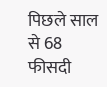पिछले साल से 68 फीसदी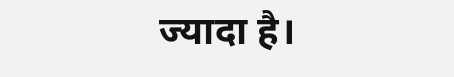ज्यादा है।